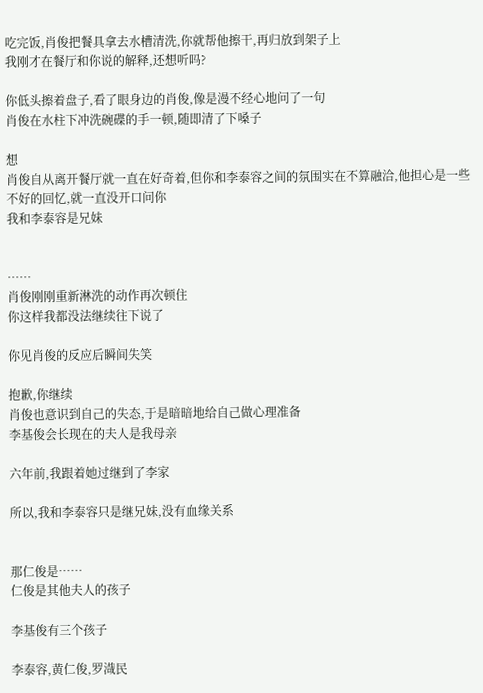吃完饭,肖俊把餐具拿去水槽清洗,你就帮他擦干,再归放到架子上
我刚才在餐厅和你说的解释,还想听吗?

你低头擦着盘子,看了眼身边的肖俊,像是漫不经心地问了一句
肖俊在水柱下冲洗碗碟的手一顿,随即清了下嗓子

想
肖俊自从离开餐厅就一直在好奇着,但你和李泰容之间的氛围实在不算融洽,他担心是一些不好的回忆,就一直没开口问你
我和李泰容是兄妹


……
肖俊刚刚重新淋洗的动作再次顿住
你这样我都没法继续往下说了

你见肖俊的反应后瞬间失笑

抱歉,你继续
肖俊也意识到自己的失态,于是暗暗地给自己做心理准备
李基俊会长现在的夫人是我母亲

六年前,我跟着她过继到了李家

所以,我和李泰容只是继兄妹,没有血缘关系


那仁俊是……
仁俊是其他夫人的孩子

李基俊有三个孩子

李泰容,黄仁俊,罗渽民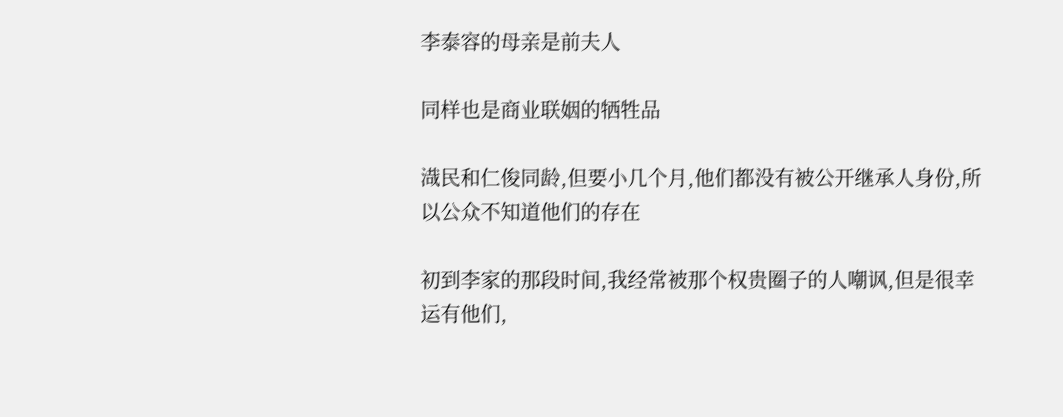李泰容的母亲是前夫人

同样也是商业联姻的牺牲品

渽民和仁俊同龄,但要小几个月,他们都没有被公开继承人身份,所以公众不知道他们的存在

初到李家的那段时间,我经常被那个权贵圈子的人嘲讽,但是很幸运有他们,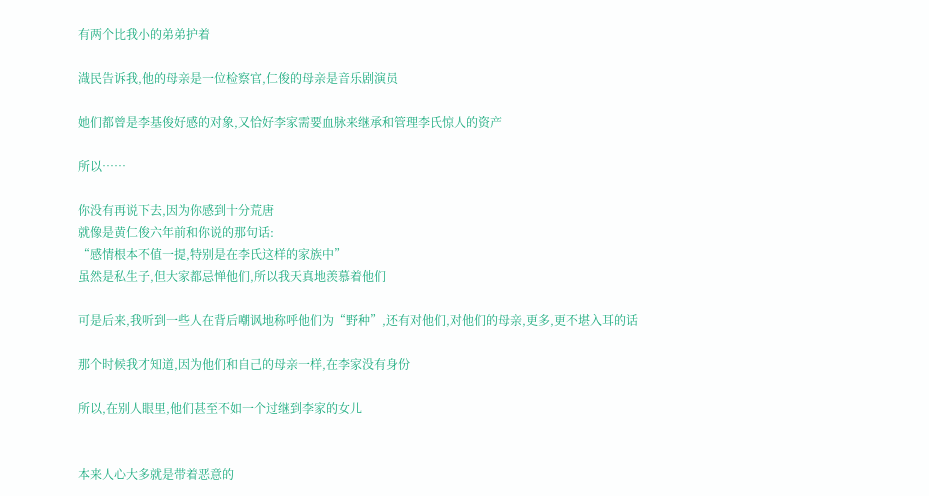有两个比我小的弟弟护着

渽民告诉我,他的母亲是一位检察官,仁俊的母亲是音乐剧演员

她们都曾是李基俊好感的对象,又恰好李家需要血脉来继承和管理李氏惊人的资产

所以……

你没有再说下去,因为你感到十分荒唐
就像是黄仁俊六年前和你说的那句话:
“感情根本不值一提,特别是在李氏这样的家族中”
虽然是私生子,但大家都忌惮他们,所以我天真地羡慕着他们

可是后来,我听到一些人在背后嘲讽地称呼他们为“野种”,还有对他们,对他们的母亲,更多,更不堪入耳的话

那个时候我才知道,因为他们和自己的母亲一样,在李家没有身份

所以,在别人眼里,他们甚至不如一个过继到李家的女儿


本来人心大多就是带着恶意的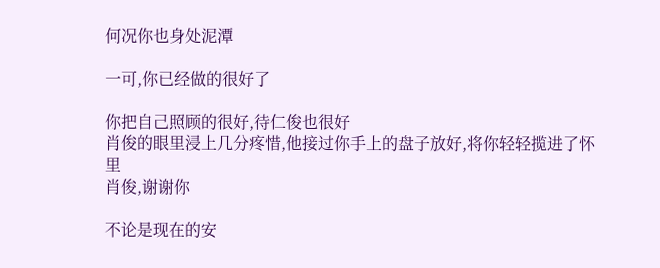何况你也身处泥潭

一可,你已经做的很好了

你把自己照顾的很好,待仁俊也很好
肖俊的眼里浸上几分疼惜,他接过你手上的盘子放好,将你轻轻揽进了怀里
肖俊,谢谢你

不论是现在的安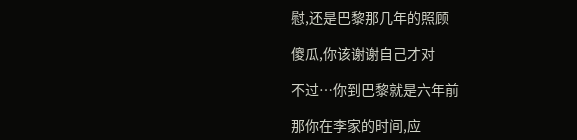慰,还是巴黎那几年的照顾

傻瓜,你该谢谢自己才对

不过…你到巴黎就是六年前

那你在李家的时间,应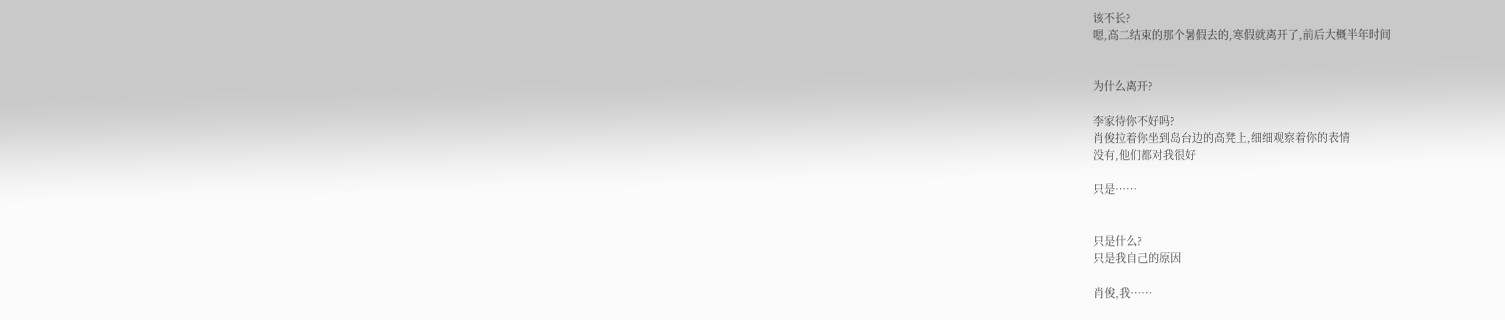该不长?
嗯,高二结束的那个暑假去的,寒假就离开了,前后大概半年时间


为什么离开?

李家待你不好吗?
肖俊拉着你坐到岛台边的高凳上,细细观察着你的表情
没有,他们都对我很好

只是……


只是什么?
只是我自己的原因

肖俊,我……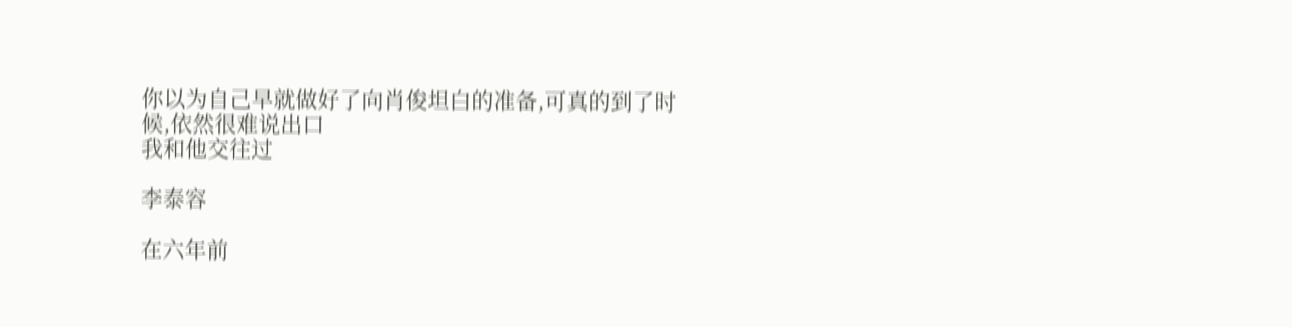你以为自己早就做好了向肖俊坦白的准备,可真的到了时候,依然很难说出口
我和他交往过

李泰容

在六年前